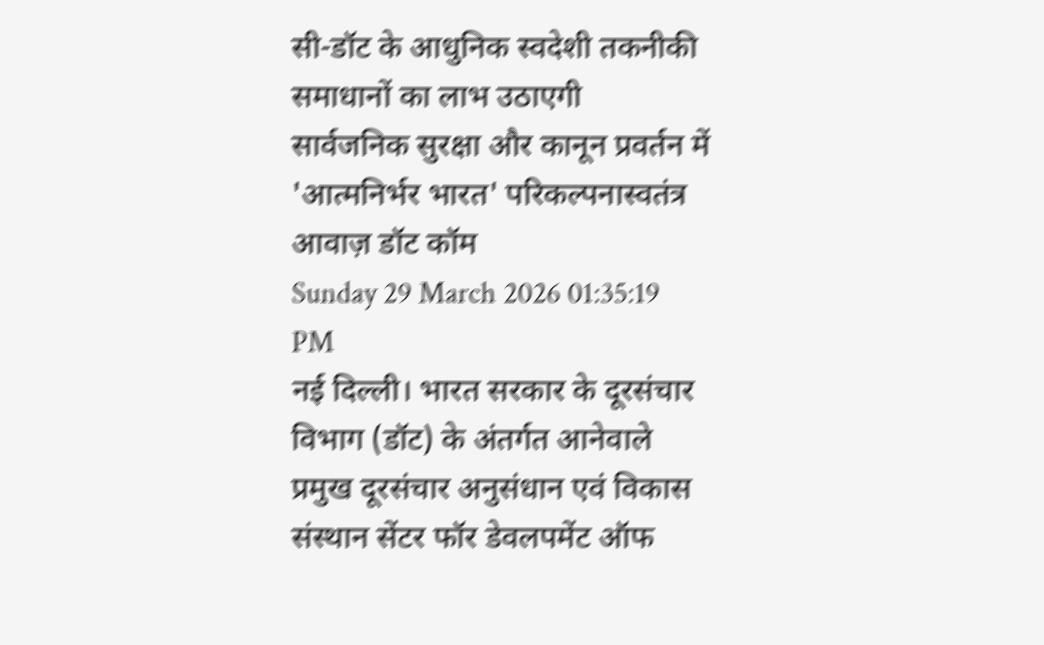सी-डॉट के आधुनिक स्वदेशी तकनीकी समाधानों का लाभ उठाएगी
सार्वजनिक सुरक्षा और कानून प्रवर्तन में 'आत्मनिर्भर भारत' परिकल्पनास्वतंत्र आवाज़ डॉट कॉम
Sunday 29 March 2026 01:35:19 PM
नई दिल्ली। भारत सरकार के दूरसंचार विभाग (डॉट) के अंतर्गत आनेवाले प्रमुख दूरसंचार अनुसंधान एवं विकास संस्थान सेंटर फॉर डेवलपमेंट ऑफ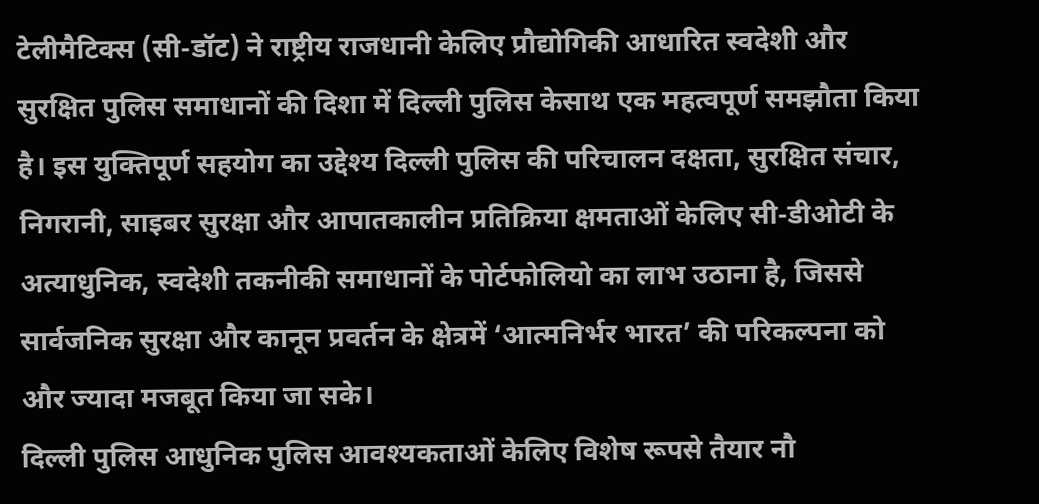टेलीमैटिक्स (सी-डॉट) ने राष्ट्रीय राजधानी केलिए प्रौद्योगिकी आधारित स्वदेशी और सुरक्षित पुलिस समाधानों की दिशा में दिल्ली पुलिस केसाथ एक महत्वपूर्ण समझौता किया है। इस युक्तिपूर्ण सहयोग का उद्देश्य दिल्ली पुलिस की परिचालन दक्षता, सुरक्षित संचार, निगरानी, साइबर सुरक्षा और आपातकालीन प्रतिक्रिया क्षमताओं केलिए सी-डीओटी के अत्याधुनिक, स्वदेशी तकनीकी समाधानों के पोर्टफोलियो का लाभ उठाना है, जिससे सार्वजनिक सुरक्षा और कानून प्रवर्तन के क्षेत्रमें ‘आत्मनिर्भर भारत’ की परिकल्पना को और ज्यादा मजबूत किया जा सके।
दिल्ली पुलिस आधुनिक पुलिस आवश्यकताओं केलिए विशेष रूपसे तैयार नौ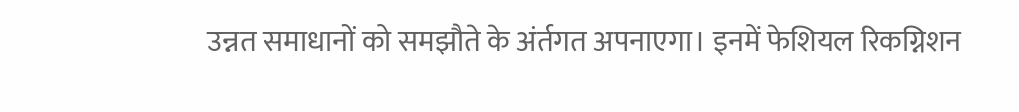उन्नत समाधानों को समझौते के अंर्तगत अपनाएगा। इनमें फेशियल रिकग्निशन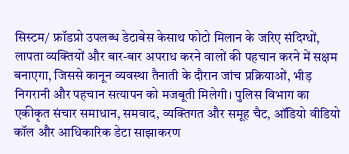सिस्टम/ फ्रॉडप्रो उपलब्ध डेटाबेस केसाथ फोटो मिलान के जरिए संदिग्धों, लापता व्यक्तियों और बार-बार अपराध करने वालों की पहचान करने में सक्षम बनाएगा, जिससे कानून व्यवस्था तैनाती के दौरान जांच प्रक्रियाओं, भीड़ निगरानी और पहचान सत्यापन को मजबूती मिलेगी। पुलिस विभाग का एकीकृत संचार समाधान, समवाद, व्यक्तिगत और समूह चैट, ऑडियो वीडियो कॉल और आधिकारिक डेटा साझाकरण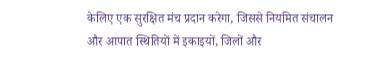केलिए एक सुरक्षित मंच प्रदान करेगा, जिससे नियमित संचालन और आपात स्थितियों में इकाइयों, जिलों और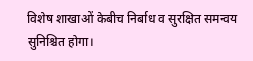विशेष शाखाओं केबीच निर्बाध व सुरक्षित समन्वय सुनिश्चित होगा।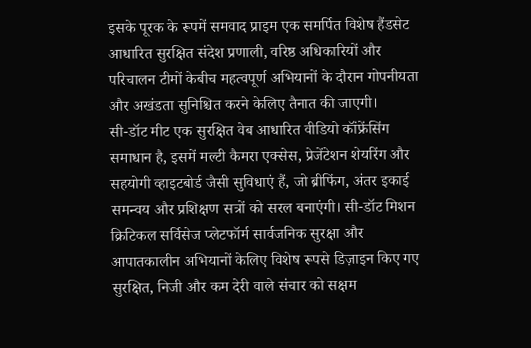इसके पूरक के रूपमें समवाद प्राइम एक समर्पित विशेष हैंडसेट आधारित सुरक्षित संदेश प्रणाली, वरिष्ठ अधिकारियों और परिचालन टीमों केबीच महत्वपूर्ण अभियानों के दौरान गोपनीयता और अखंडता सुनिश्चित करने केलिए तैनात की जाएगी।
सी-डॉट मीट एक सुरक्षित वेब आधारित वीडियो कॉंफ्रेंसिंग समाधान है, इसमें मल्टी कैमरा एक्सेस, प्रेजेंटेशन शेयरिंग और सहयोगी व्हाइटबोर्ड जैसी सुविधाएं हैं, जो ब्रीफिंग, अंतर इकाई समन्वय और प्रशिक्षण सत्रों को सरल बनाएंगी। सी-डॉट मिशन क्रिटिकल सर्विसेज प्लेटफॉर्म सार्वजनिक सुरक्षा और आपातकालीन अभियानों केलिए विशेष रूपसे डिज़ाइन किए गए सुरक्षित, निजी और कम देरी वाले संचार को सक्षम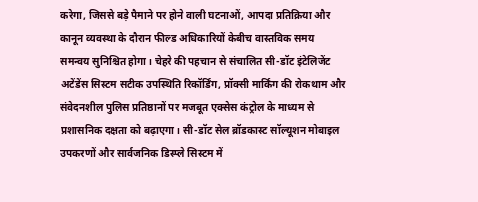करेगा, जिससे बड़े पैमाने पर होने वाली घटनाओं, आपदा प्रतिक्रिया और कानून व्यवस्था के दौरान फील्ड अधिकारियों केबीच वास्तविक समय समन्वय सुनिश्चित होगा। चेहरे की पहचान से संचालित सी-डॉट इंटेलिजेंट अटेंडेंस सिस्टम सटीक उपस्थिति रिकॉर्डिंग, प्रॉक्सी मार्किंग की रोकथाम और संवेदनशील पुलिस प्रतिष्ठानों पर मजबूत एक्सेस कंट्रोल के माध्यम से प्रशासनिक दक्षता को बढ़ाएगा। सी-डॉट सेल ब्रॉडकास्ट सॉल्यूशन मोबाइल उपकरणों और सार्वजनिक डिस्प्ले सिस्टम में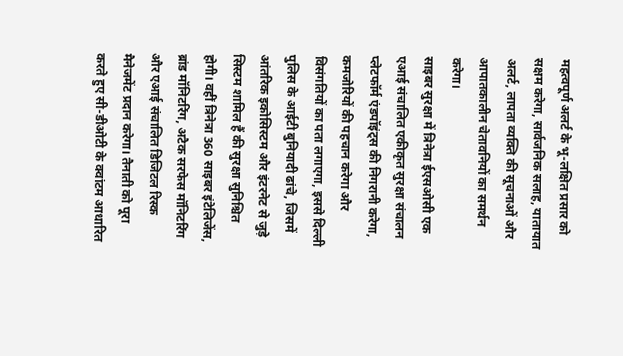महत्वपूर्ण अलर्ट के भू-लक्षित प्रसार को सक्षम करेगा, सार्वजनिक सलाह, यातायात अलर्ट, लापता व्यक्ति की सूचनाओं और आपातकालीन चेतावनियों का समर्थन करेगा।
साइबर सुरक्षा में त्रिनेत्रा ईएसओसी एक एआई संचालित एकीकृत सुरक्षा संचालन प्लेटफॉर्म एंडपॉइंट्स की निगरानी करेगा, कमजोरियों की पहचान करेगा और विसंगतियों का पता लगाएगा, इससे दिल्ली पुलिस के आईटी बुनियादी ढांचे, जिसमें आंतरिक इकोसिस्टम और इंटरनेट से जुड़े सिस्टम शामिल हैं की सुरक्षा सुनिश्चित होगी। वहीं त्रिनेत्रा 360 साइबर इंटेलिजेंस, ब्रांड मॉनिटरिंग, अटैक सरफेस मॉनिटरिंग और एआई संचालित डिजिटल रिस्क मैनेजमेंट प्रदान करेगा। तैनाती को पूरा करते हुए सी-डीओटी के क्वांटम आधारित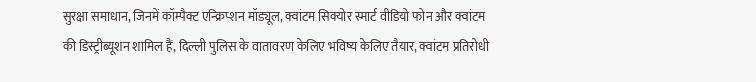सुरक्षा समाधान, जिनमें कॉम्पैक्ट एन्क्रिप्शन मॉड्यूल, क्वांटम सिक्योर स्मार्ट वीडियो फोन और क्वांटम की डिस्ट्रीब्यूशन शामिल हैं, दिल्ली पुलिस के वातावरण केलिए भविष्य केलिए तैयार, क्वांटम प्रतिरोधी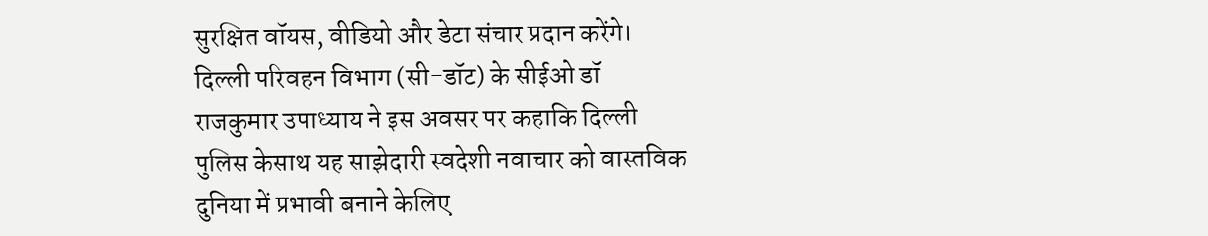सुरक्षित वॉयस, वीडियो और डेटा संचार प्रदान करेंगे। दिल्ली परिवहन विभाग (सी-डॉट) के सीईओ डॉ राजकुमार उपाध्याय ने इस अवसर पर कहाकि दिल्ली पुलिस केसाथ यह साझेदारी स्वदेशी नवाचार को वास्तविक दुनिया में प्रभावी बनाने केलिए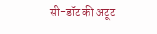सी-डॉट की अटूट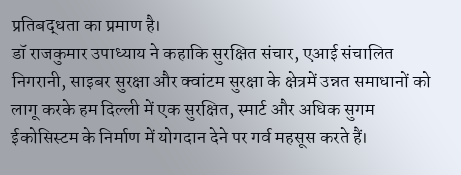प्रतिबद्धता का प्रमाण है।
डॉ राजकुमार उपाध्याय ने कहाकि सुरक्षित संचार, एआई संचालित निगरानी, साइबर सुरक्षा और क्वांटम सुरक्षा के क्षेत्रमें उन्नत समाधानों को लागू करके हम दिल्ली में एक सुरक्षित, स्मार्ट और अधिक सुगम ईकोसिस्टम के निर्माण में योगदान देने पर गर्व महसूस करते हैं।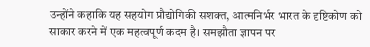उन्होंने कहाकि यह सहयोग प्रौद्योगिकी सशक्त, आत्मनिर्भर भारत के दृष्टिकोण को साकार करने में एक महत्वपूर्ण कदम है। समझौता ज्ञापन पर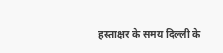हस्ताक्षर के समय दिल्ली के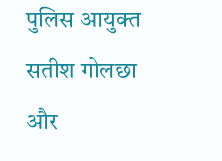पुलिस आयुक्त सतीश गोलछा और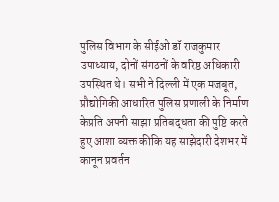पुलिस विभाग के सीईओ डॉ राजकुमार उपाध्याय, दोनों संगठनों के वरिष्ठ अधिकारी उपस्थित थे। सभी ने दिल्ली में एक मजबूत, प्रौद्योगिकी आधारित पुलिस प्रणाली के निर्माण केप्रति अपनी साझा प्रतिबद्धता की पुष्टि करते हुए आशा व्यक्त कीकि यह साझेदारी देशभर में कानून प्रवर्तन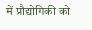में प्रौद्योगिकी को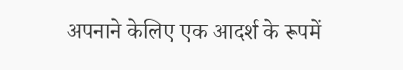अपनाने केलिए एक आदर्श के रूपमें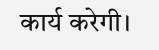कार्य करेगी।